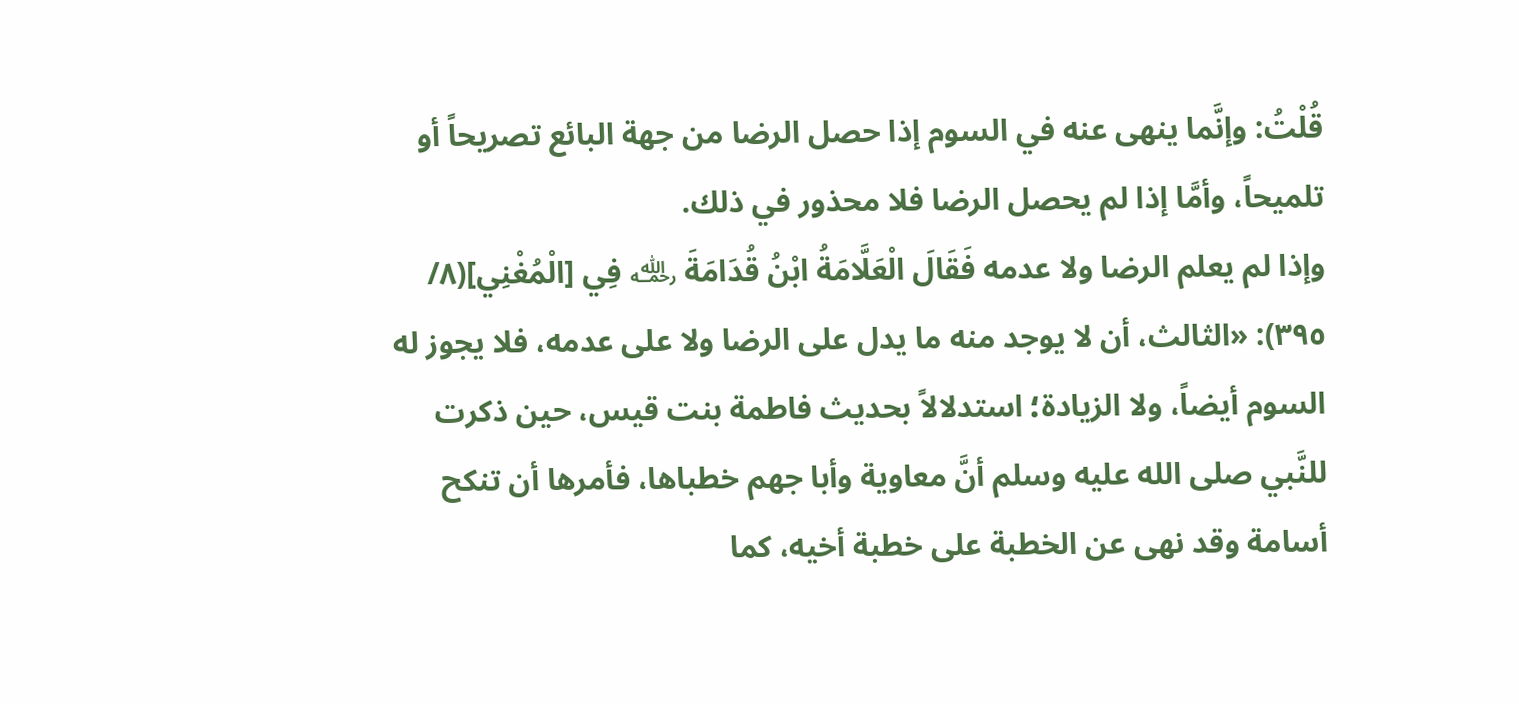قُلْتُ: وإنَّما ينهى عنه في السوم إذا حصل الرضا من جهة البائع تصريحاً أو تلميحاً، وأمَّا إذا لم يحصل الرضا فلا محذور في ذلك.
وإذا لم يعلم الرضا ولا عدمه فَقَالَ الْعَلَّامَةُ ابْنُ قُدَامَةَ ﵀ فِي [الْمُغْنِي](٨/ ٣٩٥): «الثالث، أن لا يوجد منه ما يدل على الرضا ولا على عدمه، فلا يجوز له السوم أيضاً، ولا الزيادة؛ استدلالاً بحديث فاطمة بنت قيس، حين ذكرت للنَّبي صلى الله عليه وسلم أنَّ معاوية وأبا جهم خطباها، فأمرها أن تنكح أسامة وقد نهى عن الخطبة على خطبة أخيه، كما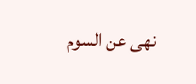نهى عن السوم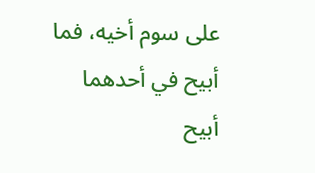على سوم أخيه، فما أبيح في أحدهما أبيح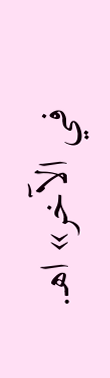في الآخر» اهـ.